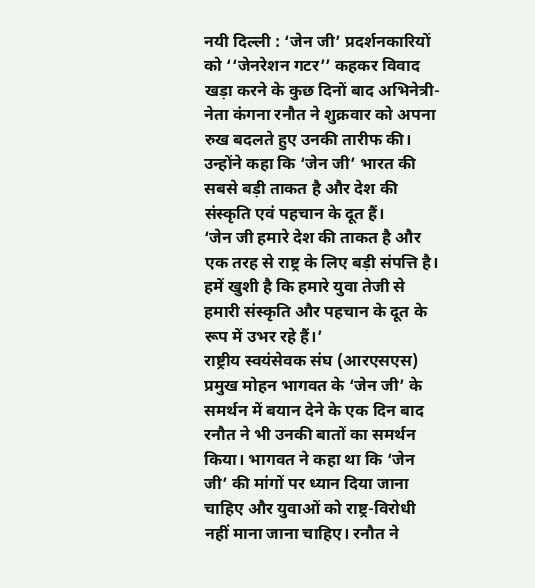नयी दिल्ली : ‘जेन जी’ प्रदर्शनकारियों को ‘‘जेनरेशन गटर’’ कहकर विवाद खड़ा करने के कुछ दिनों बाद अभिनेत्री-नेता कंगना रनौत ने शुक्रवार को अपना रुख बदलते हुए उनकी तारीफ की। उन्होंने कहा कि ‘जेन जी’ भारत की सबसे बड़ी ताकत है और देश की संस्कृति एवं पहचान के दूत हैं।
‘जेन जी हमारे देश की ताकत है और एक तरह से राष्ट्र के लिए बड़ी संपत्ति है। हमें खुशी है कि हमारे युवा तेजी से हमारी संस्कृति और पहचान के दूत के रूप में उभर रहे हैं।’
राष्ट्रीय स्वयंसेवक संघ (आरएसएस) प्रमुख मोहन भागवत के ‘जेन जी’ के समर्थन में बयान देने के एक दिन बाद रनौत ने भी उनकी बातों का समर्थन किया। भागवत ने कहा था कि ‘जेन जी’ की मांगों पर ध्यान दिया जाना चाहिए और युवाओं को राष्ट्र-विरोधी नहीं माना जाना चाहिए। रनौत ने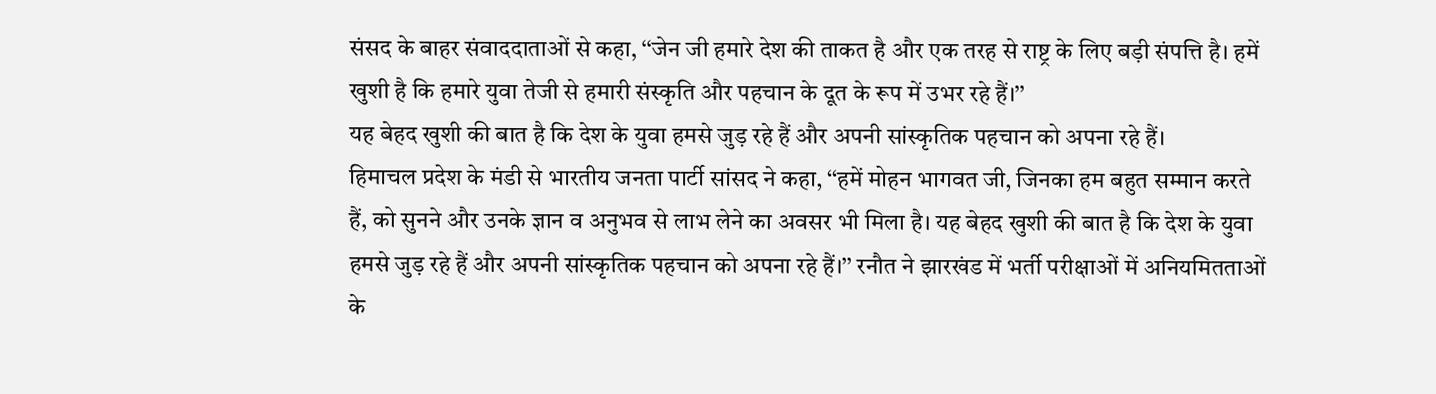संसद के बाहर संवाददाताओं से कहा, ‘‘जेन जी हमारे देश की ताकत है और एक तरह से राष्ट्र के लिए बड़ी संपत्ति है। हमें खुशी है कि हमारे युवा तेजी से हमारी संस्कृति और पहचान के दूत के रूप में उभर रहे हैं।’’
यह बेहद खुशी की बात है कि देश के युवा हमसे जुड़ रहे हैं और अपनी सांस्कृतिक पहचान को अपना रहे हैं।
हिमाचल प्रदेश के मंडी से भारतीय जनता पार्टी सांसद ने कहा, ‘‘हमें मोहन भागवत जी, जिनका हम बहुत सम्मान करते हैं, को सुनने और उनके ज्ञान व अनुभव से लाभ लेने का अवसर भी मिला है। यह बेहद खुशी की बात है कि देश के युवा हमसे जुड़ रहे हैं और अपनी सांस्कृतिक पहचान को अपना रहे हैं।’’ रनौत ने झारखंड में भर्ती परीक्षाओं में अनियमितताओं के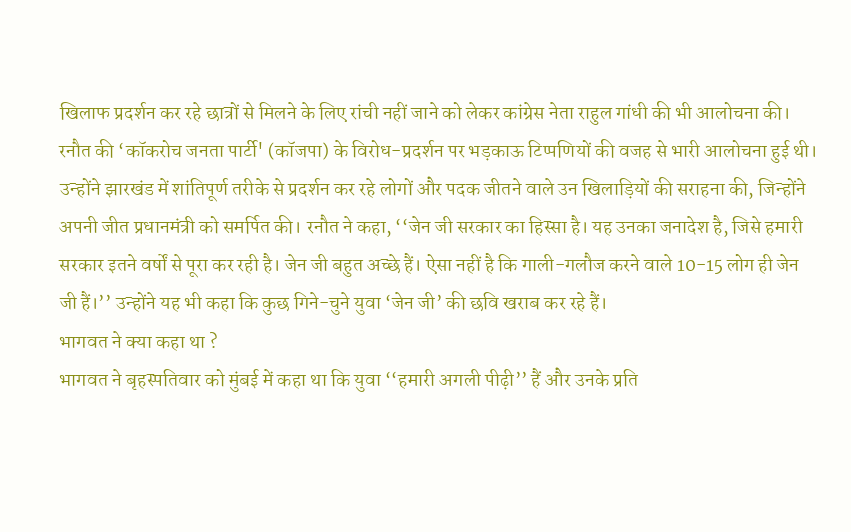खिलाफ प्रदर्शन कर रहे छात्रों से मिलने के लिए रांची नहीं जाने को लेकर कांग्रेस नेता राहुल गांधी की भी आलोचना की।
रनौत की ‘कॉकरोच जनता पार्टी' (कॉजपा) के विरोध-प्रदर्शन पर भड़काऊ टिप्पणियों की वजह से भारी आलोचना हुई थी। उन्होंने झारखंड में शांतिपूर्ण तरीके से प्रदर्शन कर रहे लोगों और पदक जीतने वाले उन खिलाड़ियों की सराहना की, जिन्होंने अपनी जीत प्रधानमंत्री को समर्पित की। रनौत ने कहा, ‘‘जेन जी सरकार का हिस्सा है। यह उनका जनादेश है, जिसे हमारी सरकार इतने वर्षों से पूरा कर रही है। जेन जी बहुत अच्छे हैं। ऐसा नहीं है कि गाली-गलौज करने वाले 10-15 लोग ही जेन जी हैं।’’ उन्होंने यह भी कहा कि कुछ गिने-चुने युवा ‘जेन जी’ की छवि खराब कर रहे हैं।
भागवत ने क्या कहा था ?
भागवत ने बृहस्पतिवार को मुंबई में कहा था कि युवा ‘‘हमारी अगली पीढ़ी’’ हैं और उनके प्रति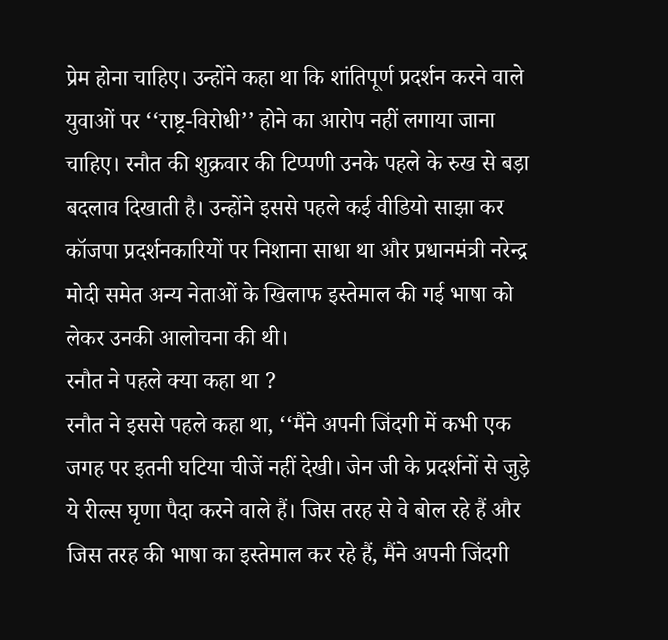प्रेम होना चाहिए। उन्होंने कहा था कि शांतिपूर्ण प्रदर्शन करने वाले युवाओं पर ‘‘राष्ट्र-विरोधी’’ होने का आरोप नहीं लगाया जाना चाहिए। रनौत की शुक्रवार की टिप्पणी उनके पहले के रुख से बड़ा बदलाव दिखाती है। उन्होंने इससे पहले कई वीडियो साझा कर कॉजपा प्रदर्शनकारियों पर निशाना साधा था और प्रधानमंत्री नरेन्द्र मोदी समेत अन्य नेताओं के खिलाफ इस्तेमाल की गई भाषा को लेकर उनकी आलोचना की थी।
रनौत ने पहले क्या कहा था ?
रनौत ने इससे पहले कहा था, ‘‘मैंने अपनी जिंदगी में कभी एक जगह पर इतनी घटिया चीजें नहीं देखी। जेन जी के प्रदर्शनों से जुड़े ये रील्स घृणा पैदा करने वाले हैं। जिस तरह से वे बोल रहे हैं और जिस तरह की भाषा का इस्तेमाल कर रहे हैं, मैंने अपनी जिंदगी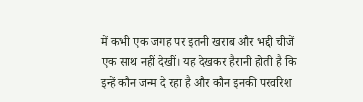में कभी एक जगह पर इतनी खराब और भद्दी चीजें एक साथ नहीं देखीं। यह देखकर हैरानी होती है कि इन्हें कौन जन्म दे रहा है और कौन इनकी परवरिश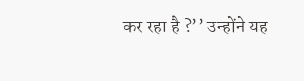कर रहा है ?’’ उन्होंने यह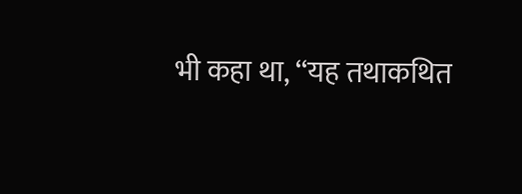भी कहा था, ‘‘यह तथाकथित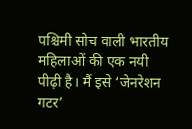पश्चिमी सोच वाली भारतीय महिलाओं की एक नयी पीढ़ी है। मैं इसे ‘जेनरेशन गटर’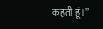कहती हूं।’’